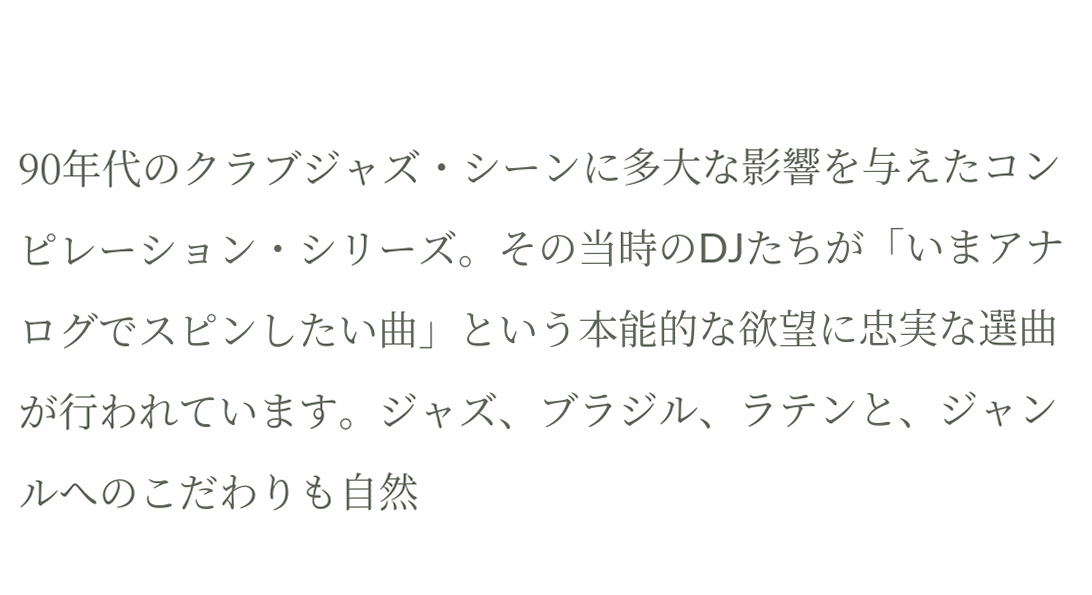90年代のクラブジャズ・シーンに多大な影響を与えたコンピレーション・シリーズ。その当時のDJたちが「いまアナログでスピンしたい曲」という本能的な欲望に忠実な選曲が行われています。ジャズ、ブラジル、ラテンと、ジャンルへのこだわりも自然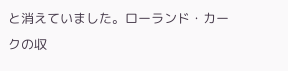と消えていました。ローランド・カークの収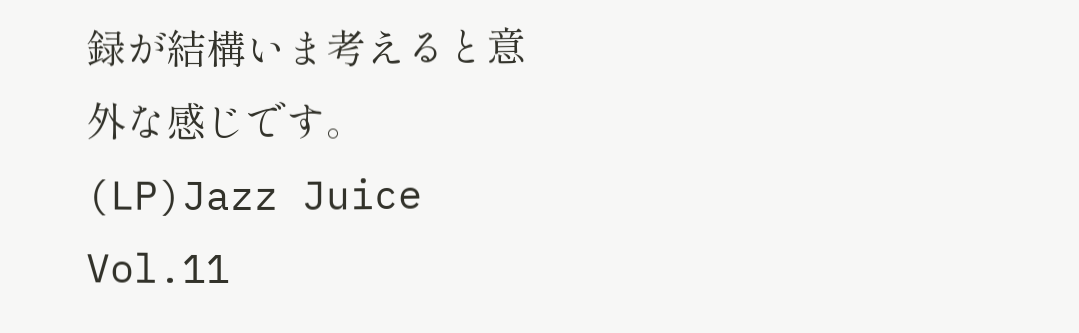録が結構いま考えると意外な感じです。
(LP)Jazz Juice Vol.11